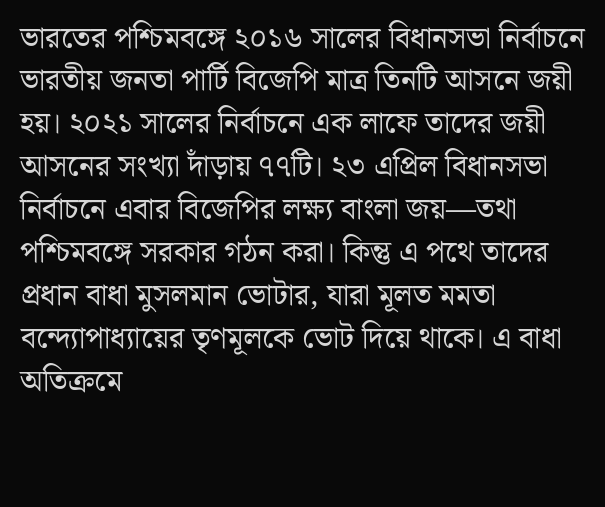ভারতের পশ্চিমবঙ্গে ২০১৬ সালের বিধানসভা নির্বাচনে ভারতীয় জনতা পার্টি বিজেপি মাত্র তিনটি আসনে জয়ী হয়। ২০২১ সালের নির্বাচনে এক লাফে তাদের জয়ী আসনের সংখ্যা দাঁড়ায় ৭৭টি। ২৩ এপ্রিল বিধানসভা নির্বাচনে এবার বিজেপির লক্ষ্য বাংলা জয়—তথা পশ্চিমবঙ্গে সরকার গঠন করা। কিন্তু এ পথে তাদের প্রধান বাধা মুসলমান ভোটার, যারা মূলত মমতা বন্দ্যোপাধ্যায়ের তৃণমূলকে ভোট দিয়ে থাকে। এ বাধা অতিক্রমে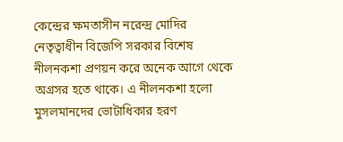কেন্দ্রের ক্ষমতাসীন নরেন্দ্র মোদির নেতৃত্বাধীন বিজেপি সরকার বিশেষ নীলনকশা প্রণয়ন করে অনেক আগে থেকে অগ্রসর হতে থাকে। এ নীলনকশা হলো মুসলমানদের ভোটাধিকার হরণ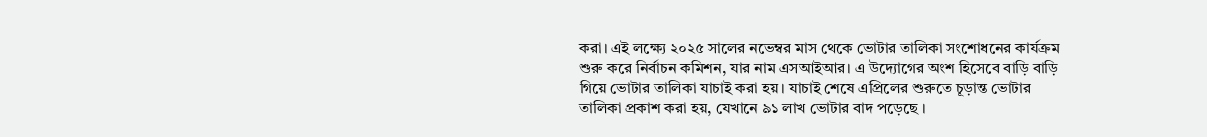করা। এই লক্ষ্যে ২০২৫ সালের নভেম্বর মাস থেকে ভোটার তালিকা সংশোধনের কার্যক্রম শুরু করে নির্বাচন কমিশন, যার নাম এসআইআর। এ উদ্যোগের অংশ হিসেবে বাড়ি বাড়ি গিয়ে ভোটার তালিকা যাচাই করা হয়। যাচাই শেষে এপ্রিলের শুরুতে চূড়ান্ত ভোটার তালিকা প্রকাশ করা হয়, যেখানে ৯১ লাখ ভোটার বাদ পড়েছে ।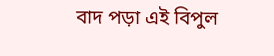বাদ পড়া এই বিপুল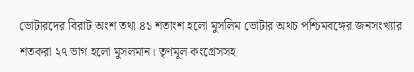ভোটারদের বিরাট অংশ তথা ৪১ শতাংশ হলো মুসলিম ভোটার অথচ পশ্চিমবঙ্গের জনসংখ্যার শতকরা ২৭ ভাগ হলো মুসলমান। তৃণমূল কংগ্রেসসহ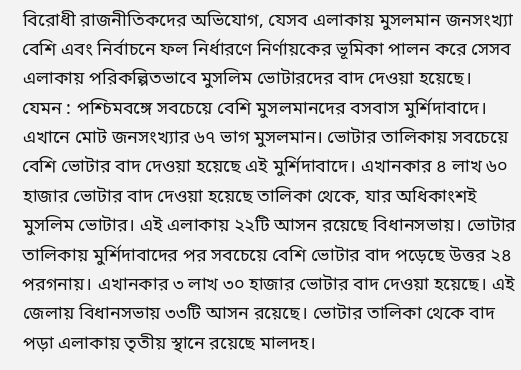বিরোধী রাজনীতিকদের অভিযোগ, যেসব এলাকায় মুসলমান জনসংখ্যা বেশি এবং নির্বাচনে ফল নির্ধারণে নির্ণায়কের ভূমিকা পালন করে সেসব এলাকায় পরিকল্পিতভাবে মুসলিম ভোটারদের বাদ দেওয়া হয়েছে।
যেমন : পশ্চিমবঙ্গে সবচেয়ে বেশি মুসলমানদের বসবাস মুর্শিদাবাদে। এখানে মোট জনসংখ্যার ৬৭ ভাগ মুসলমান। ভোটার তালিকায় সবচেয়ে বেশি ভোটার বাদ দেওয়া হয়েছে এই মুর্শিদাবাদে। এখানকার ৪ লাখ ৬০ হাজার ভোটার বাদ দেওয়া হয়েছে তালিকা থেকে, যার অধিকাংশই মুসলিম ভোটার। এই এলাকায় ২২টি আসন রয়েছে বিধানসভায়। ভোটার তালিকায় মুর্শিদাবাদের পর সবচেয়ে বেশি ভোটার বাদ পড়েছে উত্তর ২৪ পরগনায়। এখানকার ৩ লাখ ৩০ হাজার ভোটার বাদ দেওয়া হয়েছে। এই জেলায় বিধানসভায় ৩৩টি আসন রয়েছে। ভোটার তালিকা থেকে বাদ পড়া এলাকায় তৃতীয় স্থানে রয়েছে মালদহ।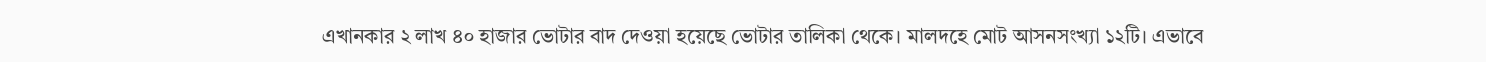এখানকার ২ লাখ ৪০ হাজার ভোটার বাদ দেওয়া হয়েছে ভোটার তালিকা থেকে। মালদহে মোট আসনসংখ্যা ১২টি। এভাবে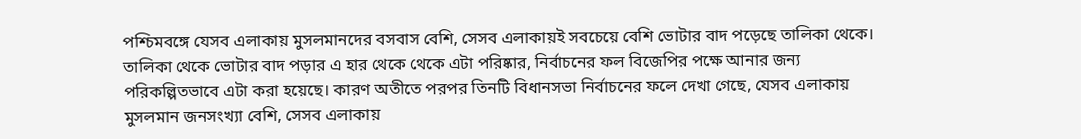পশ্চিমবঙ্গে যেসব এলাকায় মুসলমানদের বসবাস বেশি, সেসব এলাকায়ই সবচেয়ে বেশি ভোটার বাদ পড়েছে তালিকা থেকে। তালিকা থেকে ভোটার বাদ পড়ার এ হার থেকে থেকে এটা পরিষ্কার, নির্বাচনের ফল বিজেপির পক্ষে আনার জন্য পরিকল্পিতভাবে এটা করা হয়েছে। কারণ অতীতে পরপর তিনটি বিধানসভা নির্বাচনের ফলে দেখা গেছে, যেসব এলাকায় মুসলমান জনসংখ্যা বেশি, সেসব এলাকায়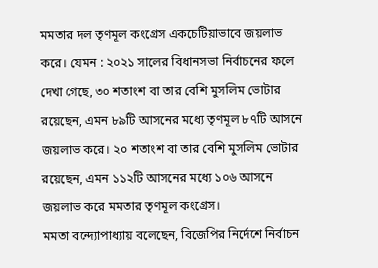মমতার দল তৃণমূল কংগ্রেস একচেটিয়াভাবে জয়লাভ করে। যেমন : ২০২১ সালের বিধানসভা নির্বাচনের ফলে দেখা গেছে, ৩০ শতাংশ বা তার বেশি মুসলিম ভোটার রয়েছেন, এমন ৮৯টি আসনের মধ্যে তৃণমূল ৮৭টি আসনে জয়লাভ করে। ২০ শতাংশ বা তার বেশি মুসলিম ভোটার রয়েছেন, এমন ১১২টি আসনের মধ্যে ১০৬ আসনে জয়লাভ করে মমতার তৃণমূল কংগ্রেস।
মমতা বন্দ্যোপাধ্যায় বলেছেন, বিজেপির নির্দেশে নির্বাচন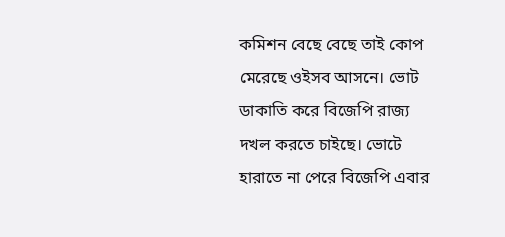কমিশন বেছে বেছে তাই কোপ মেরেছে ওইসব আসনে। ভোট ডাকাতি করে বিজেপি রাজ্য দখল করতে চাইছে। ভোটে হারাতে না পেরে বিজেপি এবার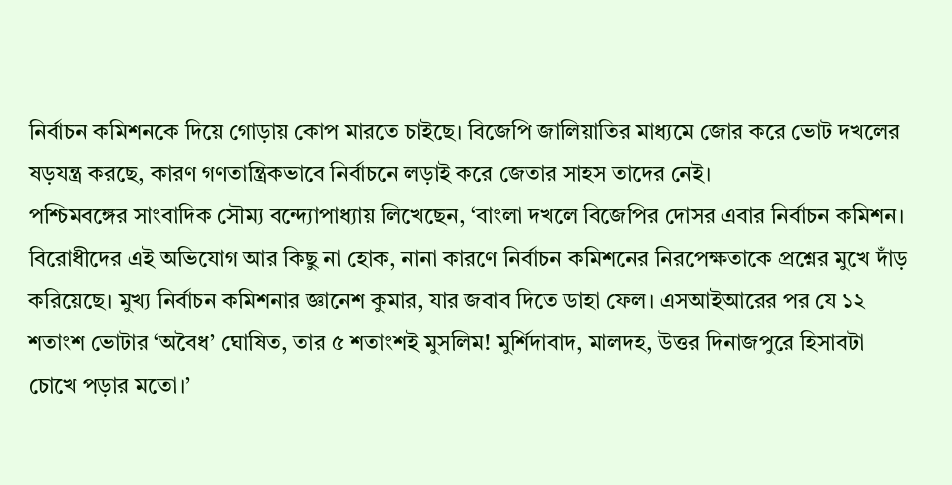নির্বাচন কমিশনকে দিয়ে গোড়ায় কোপ মারতে চাইছে। বিজেপি জালিয়াতির মাধ্যমে জোর করে ভোট দখলের ষড়যন্ত্র করছে, কারণ গণতান্ত্রিকভাবে নির্বাচনে লড়াই করে জেতার সাহস তাদের নেই।
পশ্চিমবঙ্গের সাংবাদিক সৌম্য বন্দ্যোপাধ্যায় লিখেছেন, ‘বাংলা দখলে বিজেপির দোসর এবার নির্বাচন কমিশন। বিরোধীদের এই অভিযোগ আর কিছু না হোক, নানা কারণে নির্বাচন কমিশনের নিরপেক্ষতাকে প্রশ্নের মুখে দাঁড় করিয়েছে। মুখ্য নির্বাচন কমিশনার জ্ঞানেশ কুমার, যার জবাব দিতে ডাহা ফেল। এসআইআরের পর যে ১২ শতাংশ ভোটার ‘অবৈধ’ ঘোষিত, তার ৫ শতাংশই মুসলিম! মুর্শিদাবাদ, মালদহ, উত্তর দিনাজপুরে হিসাবটা চোখে পড়ার মতো।’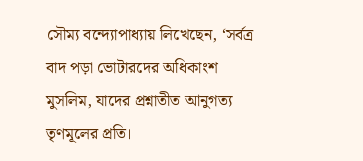সৌম্য বন্দ্যোপাধ্যায় লিখেছেন, ‘সর্বত্র বাদ পড়া ভোটারদের অধিকাংশ মুসলিম, যাদের প্রশ্নাতীত আনুগত্য তৃণমূলের প্রতি।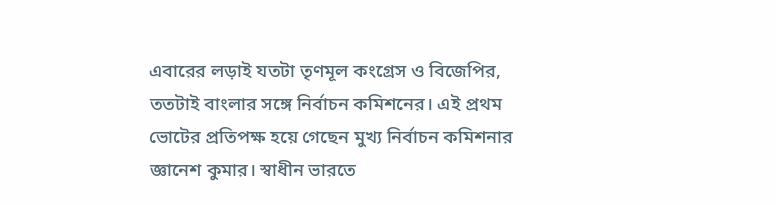এবারের লড়াই যতটা তৃণমূল কংগ্রেস ও বিজেপির, ততটাই বাংলার সঙ্গে নির্বাচন কমিশনের। এই প্রথম ভোটের প্রতিপক্ষ হয়ে গেছেন মুখ্য নির্বাচন কমিশনার জ্ঞানেশ কুমার। স্বাধীন ভারতে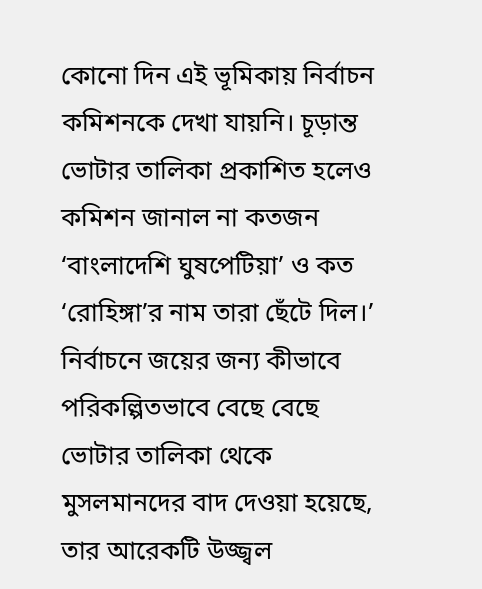কোনো দিন এই ভূমিকায় নির্বাচন কমিশনকে দেখা যায়নি। চূড়ান্ত ভোটার তালিকা প্রকাশিত হলেও কমিশন জানাল না কতজন ‘বাংলাদেশি ঘুষপেটিয়া’ ও কত ‘রোহিঙ্গা’র নাম তারা ছেঁটে দিল।’
নির্বাচনে জয়ের জন্য কীভাবে পরিকল্পিতভাবে বেছে বেছে ভোটার তালিকা থেকে মুসলমানদের বাদ দেওয়া হয়েছে, তার আরেকটি উজ্জ্বল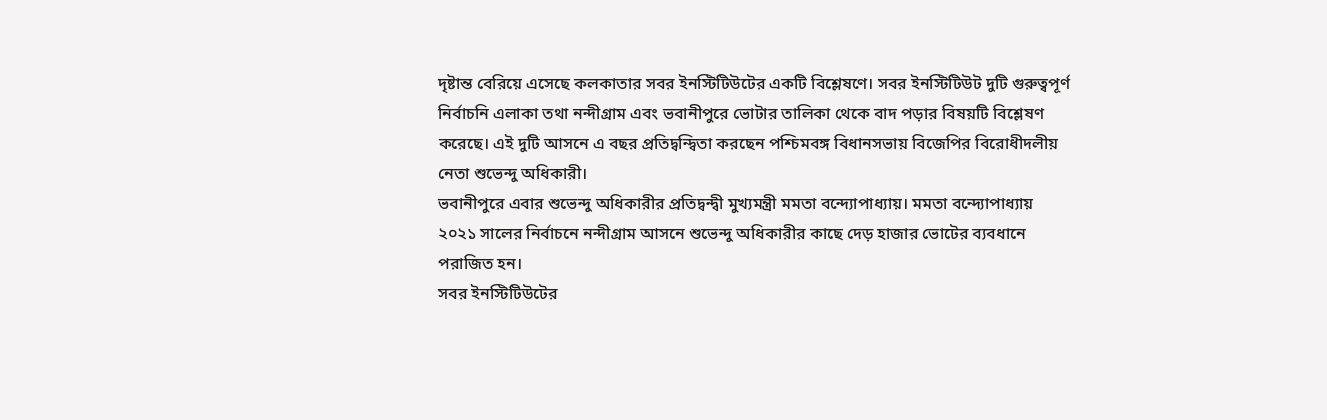দৃষ্টান্ত বেরিয়ে এসেছে কলকাতার সবর ইনস্টিটিউটের একটি বিশ্লেষণে। সবর ইনস্টিটিউট দুটি গুরুত্বপূর্ণ নির্বাচনি এলাকা তথা নন্দীগ্রাম এবং ভবানীপুরে ভোটার তালিকা থেকে বাদ পড়ার বিষয়টি বিশ্লেষণ করেছে। এই দুটি আসনে এ বছর প্রতিদ্বন্দ্বিতা করছেন পশ্চিমবঙ্গ বিধানসভায় বিজেপির বিরোধীদলীয় নেতা শুভেন্দু অধিকারী।
ভবানীপুরে এবার শুভেন্দু অধিকারীর প্রতিদ্বন্দ্বী মুখ্যমন্ত্রী মমতা বন্দ্যোপাধ্যায়। মমতা বন্দ্যোপাধ্যায় ২০২১ সালের নির্বাচনে নন্দীগ্রাম আসনে শুভেন্দু অধিকারীর কাছে দেড় হাজার ভোটের ব্যবধানে পরাজিত হন।
সবর ইনস্টিটিউটের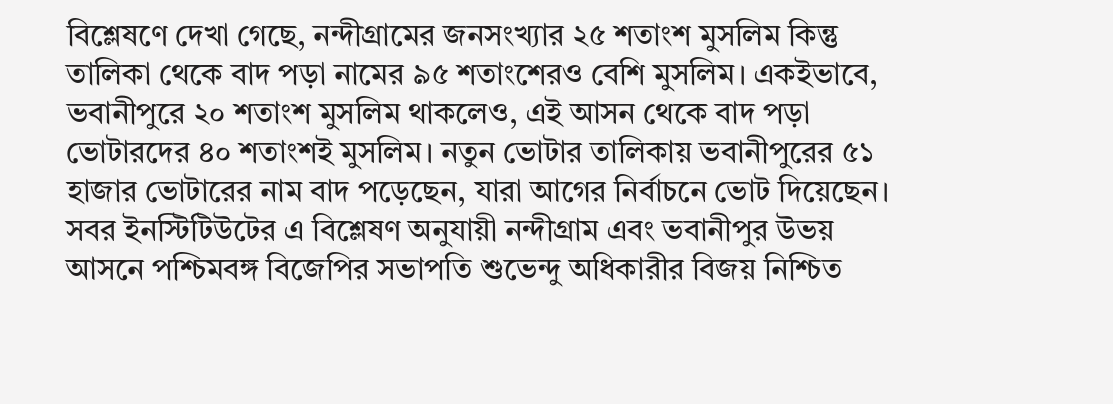বিশ্লেষণে দেখা গেছে, নন্দীগ্রামের জনসংখ্যার ২৫ শতাংশ মুসলিম কিন্তু তালিকা থেকে বাদ পড়া নামের ৯৫ শতাংশেরও বেশি মুসলিম। একইভাবে, ভবানীপুরে ২০ শতাংশ মুসলিম থাকলেও, এই আসন থেকে বাদ পড়া ভোটারদের ৪০ শতাংশই মুসলিম। নতুন ভোটার তালিকায় ভবানীপুরের ৫১ হাজার ভোটারের নাম বাদ পড়েছেন, যারা আগের নির্বাচনে ভোট দিয়েছেন। সবর ইনস্টিটিউটের এ বিশ্লেষণ অনুযায়ী নন্দীগ্রাম এবং ভবানীপুর উভয় আসনে পশ্চিমবঙ্গ বিজেপির সভাপতি শুভেন্দু অধিকারীর বিজয় নিশ্চিত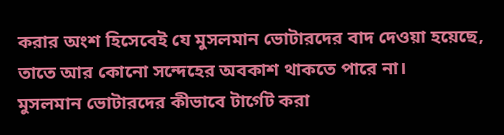করার অংশ হিসেবেই যে মুসলমান ভোটারদের বাদ দেওয়া হয়েছে, তাতে আর কোনো সন্দেহের অবকাশ থাকতে পারে না।
মুসলমান ভোটারদের কীভাবে টার্গেট করা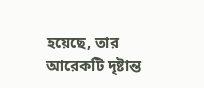হয়েছে, তার আরেকটি দৃষ্টান্ত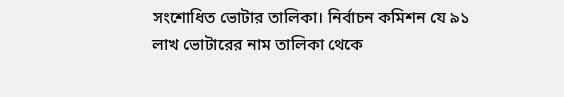সংশোধিত ভোটার তালিকা। নির্বাচন কমিশন যে ৯১ লাখ ভোটারের নাম তালিকা থেকে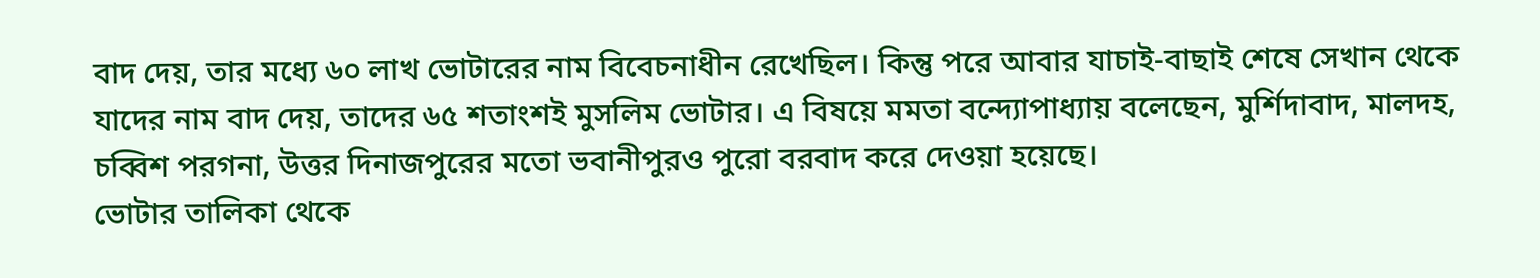বাদ দেয়, তার মধ্যে ৬০ লাখ ভোটারের নাম বিবেচনাধীন রেখেছিল। কিন্তু পরে আবার যাচাই-বাছাই শেষে সেখান থেকে যাদের নাম বাদ দেয়, তাদের ৬৫ শতাংশই মুসলিম ভোটার। এ বিষয়ে মমতা বন্দ্যোপাধ্যায় বলেছেন, মুর্শিদাবাদ, মালদহ, চব্বিশ পরগনা, উত্তর দিনাজপুরের মতো ভবানীপুরও পুরো বরবাদ করে দেওয়া হয়েছে।
ভোটার তালিকা থেকে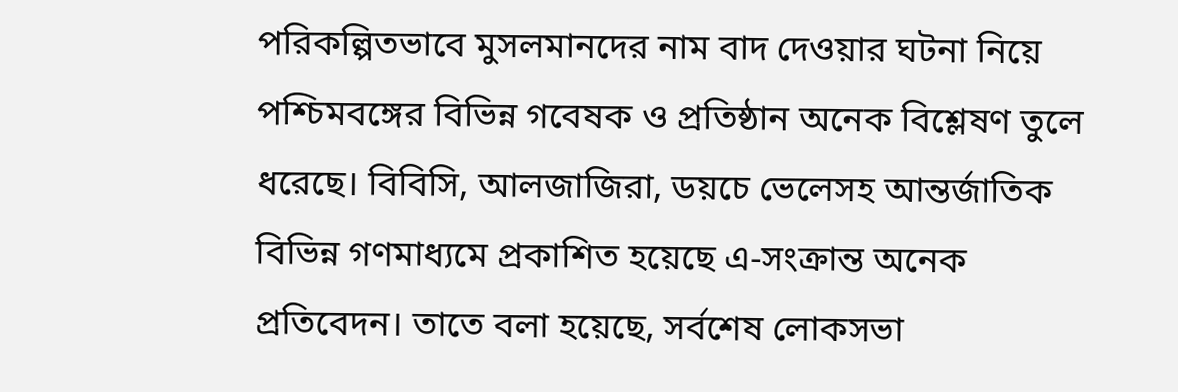পরিকল্পিতভাবে মুসলমানদের নাম বাদ দেওয়ার ঘটনা নিয়ে পশ্চিমবঙ্গের বিভিন্ন গবেষক ও প্রতিষ্ঠান অনেক বিশ্লেষণ তুলে ধরেছে। বিবিসি, আলজাজিরা, ডয়চে ভেলেসহ আন্তর্জাতিক বিভিন্ন গণমাধ্যমে প্রকাশিত হয়েছে এ-সংক্রান্ত অনেক প্রতিবেদন। তাতে বলা হয়েছে, সর্বশেষ লোকসভা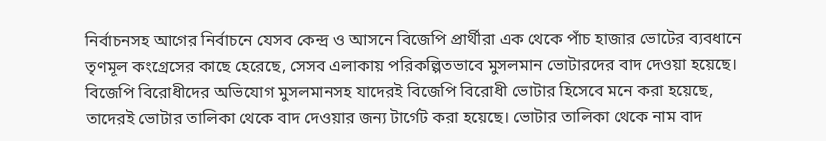নির্বাচনসহ আগের নির্বাচনে যেসব কেন্দ্র ও আসনে বিজেপি প্রার্থীরা এক থেকে পাঁচ হাজার ভোটের ব্যবধানে তৃণমূল কংগ্রেসের কাছে হেরেছে, সেসব এলাকায় পরিকল্পিতভাবে মুসলমান ভোটারদের বাদ দেওয়া হয়েছে। বিজেপি বিরোধীদের অভিযোগ মুসলমানসহ যাদেরই বিজেপি বিরোধী ভোটার হিসেবে মনে করা হয়েছে, তাদেরই ভোটার তালিকা থেকে বাদ দেওয়ার জন্য টার্গেট করা হয়েছে। ভোটার তালিকা থেকে নাম বাদ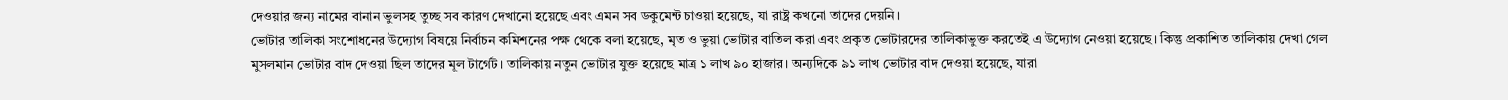দেওয়ার জন্য নামের বানান ভুলসহ তুচ্ছ সব কারণ দেখানো হয়েছে এবং এমন সব ডকুমেন্ট চাওয়া হয়েছে, যা রাষ্ট্র কখনো তাদের দেয়নি।
ভোটার তালিকা সংশোধনের উদ্যোগ বিষয়ে নির্বাচন কমিশনের পক্ষ থেকে বলা হয়েছে, মৃত ও ভুয়া ভোটার বাতিল করা এবং প্রকৃত ভোটারদের তালিকাভুক্ত করতেই এ উদ্যোগ নেওয়া হয়েছে। কিন্তু প্রকাশিত তালিকায় দেখা গেল মুসলমান ভোটার বাদ দেওয়া ছিল তাদের মূল টার্গেট। তালিকায় নতুন ভোটার যুক্ত হয়েছে মাত্র ১ লাখ ৯০ হাজার। অন্যদিকে ৯১ লাখ ভোটার বাদ দেওয়া হয়েছে, যারা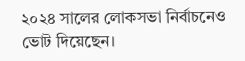২০২৪ সালের লোকসভা নির্বাচনেও ভোট দিয়েছেন।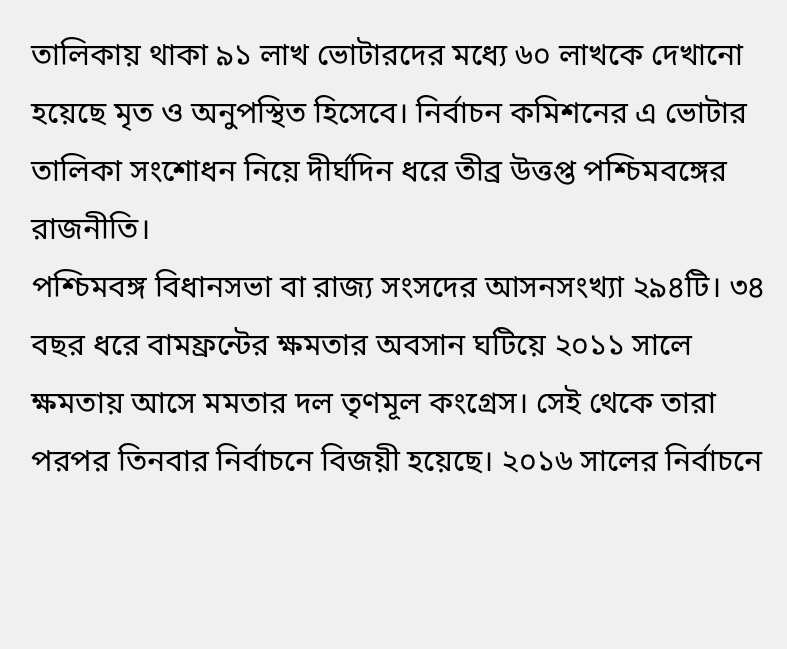তালিকায় থাকা ৯১ লাখ ভোটারদের মধ্যে ৬০ লাখকে দেখানো হয়েছে মৃত ও অনুপস্থিত হিসেবে। নির্বাচন কমিশনের এ ভোটার তালিকা সংশোধন নিয়ে দীর্ঘদিন ধরে তীব্র উত্তপ্ত পশ্চিমবঙ্গের রাজনীতি।
পশ্চিমবঙ্গ বিধানসভা বা রাজ্য সংসদের আসনসংখ্যা ২৯৪টি। ৩৪ বছর ধরে বামফ্রন্টের ক্ষমতার অবসান ঘটিয়ে ২০১১ সালে ক্ষমতায় আসে মমতার দল তৃণমূল কংগ্রেস। সেই থেকে তারা পরপর তিনবার নির্বাচনে বিজয়ী হয়েছে। ২০১৬ সালের নির্বাচনে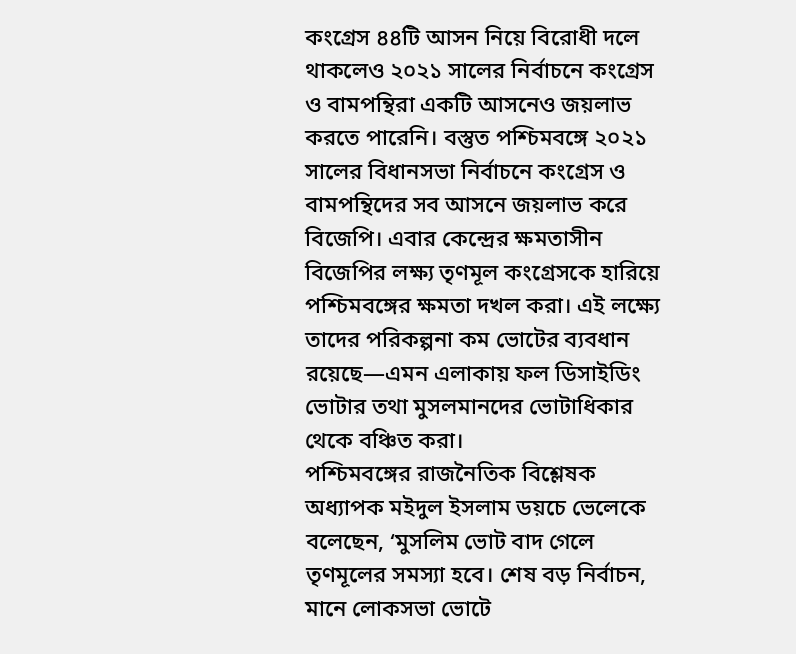কংগ্রেস ৪৪টি আসন নিয়ে বিরোধী দলে থাকলেও ২০২১ সালের নির্বাচনে কংগ্রেস ও বামপন্থিরা একটি আসনেও জয়লাভ করতে পারেনি। বস্তুত পশ্চিমবঙ্গে ২০২১ সালের বিধানসভা নির্বাচনে কংগ্রেস ও বামপন্থিদের সব আসনে জয়লাভ করে বিজেপি। এবার কেন্দ্রের ক্ষমতাসীন বিজেপির লক্ষ্য তৃণমূল কংগ্রেসকে হারিয়ে পশ্চিমবঙ্গের ক্ষমতা দখল করা। এই লক্ষ্যে তাদের পরিকল্পনা কম ভোটের ব্যবধান রয়েছে—এমন এলাকায় ফল ডিসাইডিং ভোটার তথা মুসলমানদের ভোটাধিকার থেকে বঞ্চিত করা।
পশ্চিমবঙ্গের রাজনৈতিক বিশ্লেষক অধ্যাপক মইদুল ইসলাম ডয়চে ভেলেকে বলেছেন, ‘মুসলিম ভোট বাদ গেলে তৃণমূলের সমস্যা হবে। শেষ বড় নির্বাচন, মানে লোকসভা ভোটে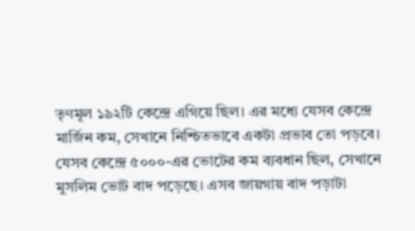তৃণমূল ১৯২টি কেন্দ্রে এগিয়ে ছিল। এর মধ্যে যেসব কেন্দ্রে মার্জিন কম, সেখানে নিশ্চিতভাবে একটা প্রভাব তো পড়বে। যেসব কেন্দ্রে ৫০০০-এর ভোটের কম ব্যবধান ছিল, সেখানে মুসলিম ভোট বাদ পড়েছে। এসব জায়গায় বাদ পড়াটা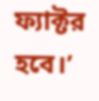ফ্যাক্টর হবে।’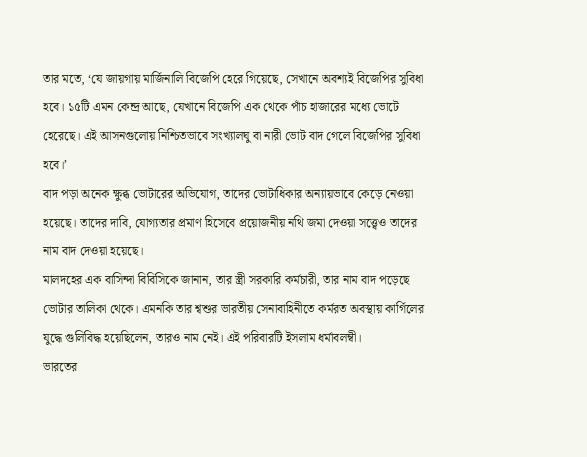তার মতে, ‘যে জায়গায় মার্জিনালি বিজেপি হেরে গিয়েছে, সেখানে অবশ্যই বিজেপির সুবিধা হবে। ১৫টি এমন কেন্দ্র আছে, যেখানে বিজেপি এক থেকে পাঁচ হাজারের মধ্যে ভোটে হেরেছে। এই আসনগুলোয় নিশ্চিতভাবে সংখ্যালঘু বা নারী ভোট বাদ গেলে বিজেপির সুবিধা হবে।’
বাদ পড়া অনেক ক্ষুব্ধ ভোটারের অভিযোগ, তাদের ভোটাধিকার অন্যায়ভাবে কেড়ে নেওয়া হয়েছে। তাদের দাবি, যোগ্যতার প্রমাণ হিসেবে প্রয়োজনীয় নথি জমা দেওয়া সত্ত্বেও তাদের নাম বাদ দেওয়া হয়েছে।
মালদহের এক বাসিন্দা বিবিসিকে জানান, তার স্ত্রী সরকারি কর্মচারী, তার নাম বাদ পড়েছে ভোটার তালিকা থেকে। এমনকি তার শ্বশুর ভারতীয় সেনাবাহিনীতে কর্মরত অবস্থায় কার্গিলের যুদ্ধে গুলিবিদ্ধ হয়েছিলেন, তারও নাম নেই। এই পরিবারটি ইসলাম ধর্মাবলম্বী।
ভারতের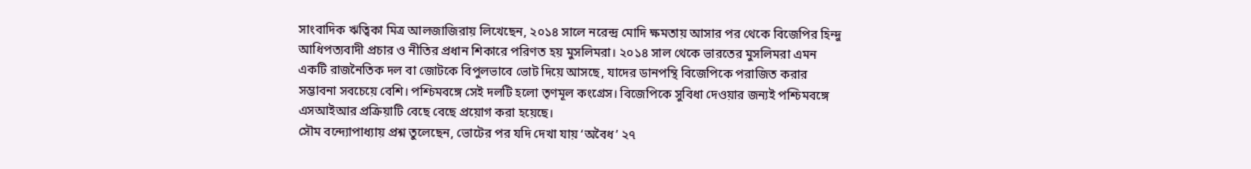সাংবাদিক ঋত্বিকা মিত্র আলজাজিরায় লিখেছেন, ২০১৪ সালে নরেন্দ্র মোদি ক্ষমতায় আসার পর থেকে বিজেপির হিন্দু আধিপত্যবাদী প্রচার ও নীতির প্রধান শিকারে পরিণত হয় মুসলিমরা। ২০১৪ সাল থেকে ভারতের মুসলিমরা এমন একটি রাজনৈতিক দল বা জোটকে বিপুলভাবে ভোট দিয়ে আসছে, যাদের ডানপন্থি বিজেপিকে পরাজিত করার সম্ভাবনা সবচেয়ে বেশি। পশ্চিমবঙ্গে সেই দলটি হলো তৃণমূল কংগ্রেস। বিজেপিকে সুবিধা দেওয়ার জন্যই পশ্চিমবঙ্গে এসআইআর প্রক্রিয়াটি বেছে বেছে প্রয়োগ করা হয়েছে।
সৌম বন্দ্যোপাধ্যায় প্রশ্ন তুলেছেন, ভোটের পর যদি দেখা যায় ‘অবৈধ’ ২৭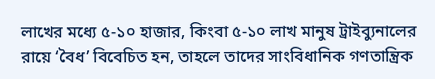লাখের মধ্যে ৫-১০ হাজার, কিংবা ৫-১০ লাখ মানুষ ট্রাইব্যুনালের রায়ে ‘বৈধ’ বিবেচিত হন, তাহলে তাদের সাংবিধানিক গণতান্ত্রিক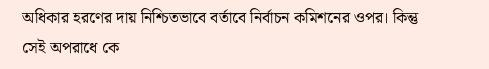অধিকার হরণের দায় নিশ্চিতভাবে বর্তাবে নির্বাচন কমিশনের ওপর। কিন্তু সেই অপরাধে কে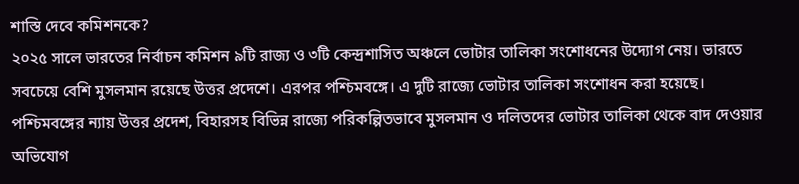শাস্তি দেবে কমিশনকে?
২০২৫ সালে ভারতের নির্বাচন কমিশন ৯টি রাজ্য ও ৩টি কেন্দ্রশাসিত অঞ্চলে ভোটার তালিকা সংশোধনের উদ্যোগ নেয়। ভারতে সবচেয়ে বেশি মুসলমান রয়েছে উত্তর প্রদেশে। এরপর পশ্চিমবঙ্গে। এ দুটি রাজ্যে ভোটার তালিকা সংশোধন করা হয়েছে। পশ্চিমবঙ্গের ন্যায় উত্তর প্রদেশ, বিহারসহ বিভিন্ন রাজ্যে পরিকল্পিতভাবে মুসলমান ও দলিতদের ভোটার তালিকা থেকে বাদ দেওয়ার অভিযোগ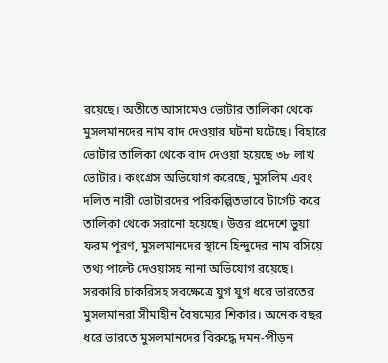রয়েছে। অতীতে আসামেও ভোটার তালিকা থেকে মুসলমানদের নাম বাদ দেওয়ার ঘটনা ঘটেছে। বিহারে ভোটার তালিকা থেকে বাদ দেওয়া হয়েছে ৩৮ লাখ ভোটার। কংগ্রেস অভিযোগ করেছে, মুসলিম এবং দলিত নারী ভোটারদের পরিকল্পিতভাবে টার্গেট করে তালিকা থেকে সরানো হয়েছে। উত্তর প্রদেশে ভুয়া ফরম পূরণ, মুসলমানদের স্থানে হিন্দুদের নাম বসিয়ে তথ্য পাল্টে দেওয়াসহ নানা অভিযোগ রয়েছে।
সরকারি চাকরিসহ সবক্ষেত্রে যুগ যুগ ধরে ভারতের মুসলমানরা সীমাহীন বৈষম্যের শিকার। অনেক বছর ধরে ভারতে মুসলমানদের বিরুদ্ধে দমন-পীড়ন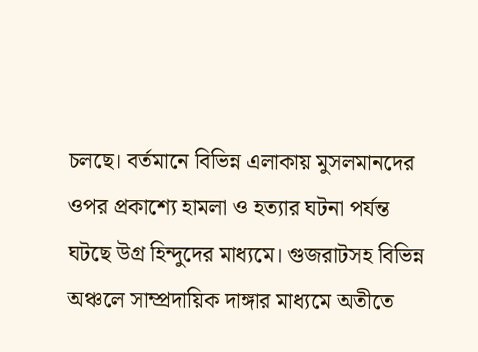চলছে। বর্তমানে বিভিন্ন এলাকায় মুসলমানদের ওপর প্রকাশ্যে হামলা ও হত্যার ঘটনা পর্যন্ত ঘটছে উগ্র হিন্দুদের মাধ্যমে। গুজরাটসহ বিভিন্ন অঞ্চলে সাম্প্রদায়িক দাঙ্গার মাধ্যমে অতীতে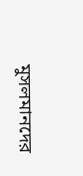মুসলমানদের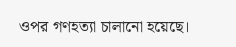ওপর গণহত্যা চালানো হয়েছে।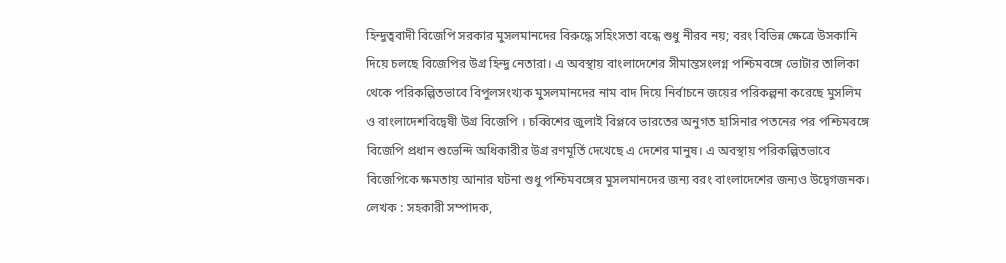হিন্দুত্ববাদী বিজেপি সরকার মুসলমানদের বিরুদ্ধে সহিংসতা বন্ধে শুধু নীরব নয়; বরং বিভিন্ন ক্ষেত্রে উসকানি দিয়ে চলছে বিজেপির উগ্র হিন্দু নেতারা। এ অবস্থায় বাংলাদেশের সীমান্তসংলগ্ন পশ্চিমবঙ্গে ভোটার তালিকা থেকে পরিকল্পিতভাবে বিপুলসংখ্যক মুসলমানদের নাম বাদ দিয়ে নির্বাচনে জয়ের পরিকল্পনা করেছে মুসলিম ও বাংলাদেশবিদ্বেষী উগ্র বিজেপি । চব্বিশের জুলাই বিপ্লবে ভারতের অনুগত হাসিনার পতনের পর পশ্চিমবঙ্গে বিজেপি প্রধান শুভেন্দি অধিকারীর উগ্র রণমূর্তি দেখেছে এ দেশের মানুষ। এ অবস্থায় পরিকল্পিতভাবে বিজেপিকে ক্ষমতায় আনার ঘটনা শুধু পশ্চিমবঙ্গের মুসলমানদের জন্য বরং বাংলাদেশের জন্যও উদ্বেগজনক।
লেখক : সহকারী সম্পাদক,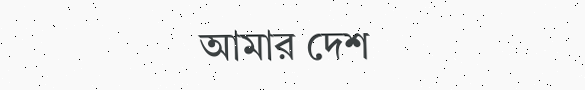আমার দেশ